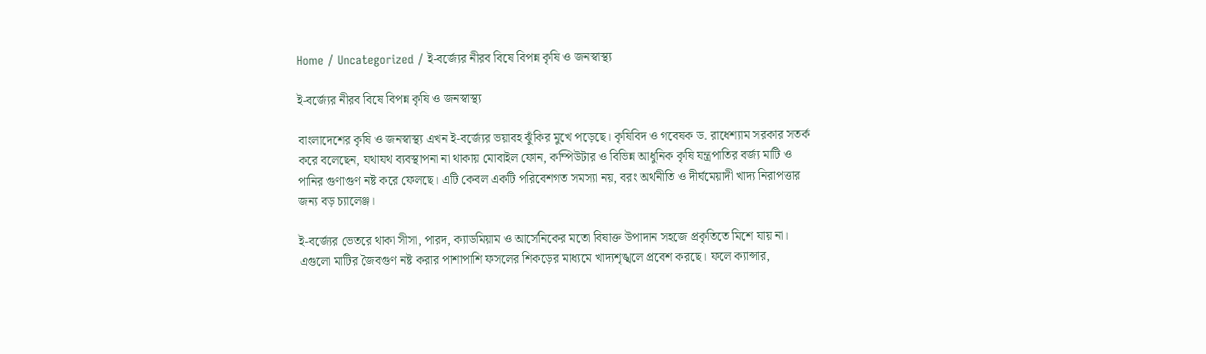Home / Uncategorized / ই-বর্জ্যের নীরব বিষে বিপন্ন কৃষি ও জনস্বাস্থ্য

ই-বর্জ্যের নীরব বিষে বিপন্ন কৃষি ও জনস্বাস্থ্য

বাংলাদেশের কৃষি ও জনস্বাস্থ্য এখন ই-বর্জ্যের ভয়াবহ ঝুঁকির মুখে পড়েছে। কৃষিবিদ ও গবেষক ড. রাধেশ্যাম সরকার সতর্ক করে বলেছেন, যথাযথ ব্যবস্থাপনা না থাকায় মোবাইল ফোন, কম্পিউটার ও বিভিন্ন আধুনিক কৃষি যন্ত্রপাতির বর্জ্য মাটি ও পানির গুণাগুণ নষ্ট করে ফেলছে। এটি কেবল একটি পরিবেশগত সমস্যা নয়, বরং অর্থনীতি ও দীর্ঘমেয়াদী খাদ্য নিরাপত্তার জন্য বড় চ্যালেঞ্জ।

ই-বর্জ্যের ভেতরে থাকা সীসা, পারদ, ক্যাডমিয়াম ও আর্সেনিকের মতো বিষাক্ত উপাদান সহজে প্রকৃতিতে মিশে যায় না। এগুলো মাটির জৈবগুণ নষ্ট করার পাশাপাশি ফসলের শিকড়ের মাধ্যমে খাদ্যশৃঙ্খলে প্রবেশ করছে। ফলে ক্যান্সার,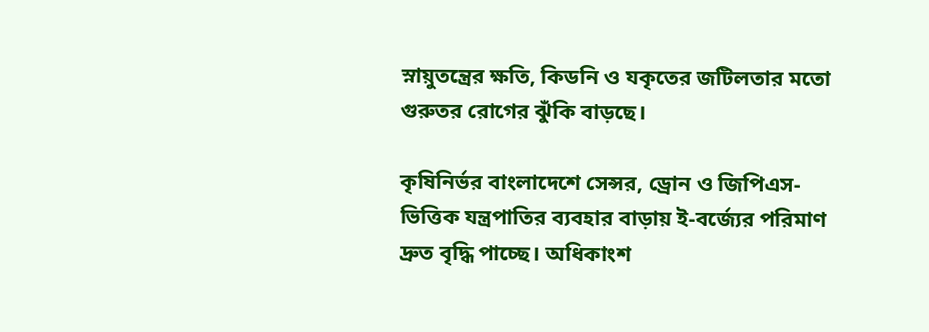স্নায়ুতন্ত্রের ক্ষতি, কিডনি ও যকৃতের জটিলতার মতো গুরুতর রোগের ঝুঁকি বাড়ছে।

কৃষিনির্ভর বাংলাদেশে সেন্সর, ড্রোন ও জিপিএস-ভিত্তিক যন্ত্রপাতির ব্যবহার বাড়ায় ই-বর্জ্যের পরিমাণ দ্রুত বৃদ্ধি পাচ্ছে। অধিকাংশ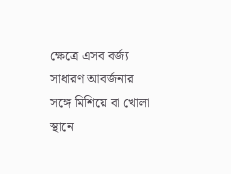ক্ষেত্রে এসব বর্জ্য সাধারণ আবর্জনার সঙ্গে মিশিয়ে বা খোলা স্থানে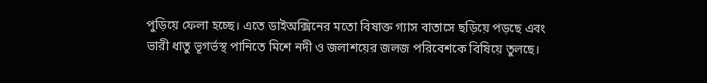পুড়িয়ে ফেলা হচ্ছে। এতে ডাইঅক্সিনের মতো বিষাক্ত গ্যাস বাতাসে ছড়িয়ে পড়ছে এবং ভারী ধাতু ভূগর্ভস্থ পানিতে মিশে নদী ও জলাশয়ের জলজ পরিবেশকে বিষিয়ে তুলছে।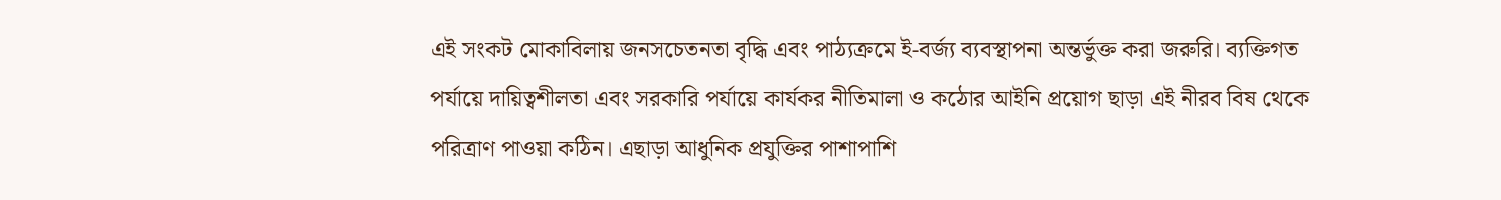এই সংকট মোকাবিলায় জনসচেতনতা বৃদ্ধি এবং পাঠ্যক্রমে ই-বর্জ্য ব্যবস্থাপনা অন্তর্ভুক্ত করা জরুরি। ব্যক্তিগত পর্যায়ে দায়িত্বশীলতা এবং সরকারি পর্যায়ে কার্যকর নীতিমালা ও কঠোর আইনি প্রয়োগ ছাড়া এই নীরব বিষ থেকে পরিত্রাণ পাওয়া কঠিন। এছাড়া আধুনিক প্রযুক্তির পাশাপাশি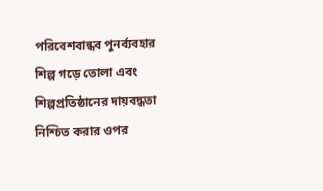পরিবেশবান্ধব পুনর্ব্যবহার শিল্প গড়ে তোলা এবং শিল্পপ্রতিষ্ঠানের দায়বদ্ধতা নিশ্চিত করার ওপর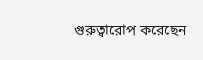গুরুত্বারোপ করেছেন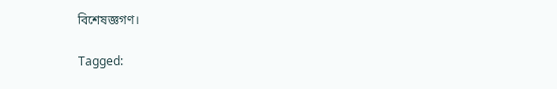বিশেষজ্ঞগণ।

Tagged: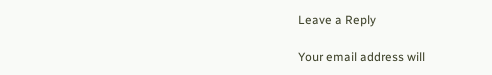Leave a Reply

Your email address will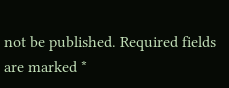not be published. Required fields are marked *